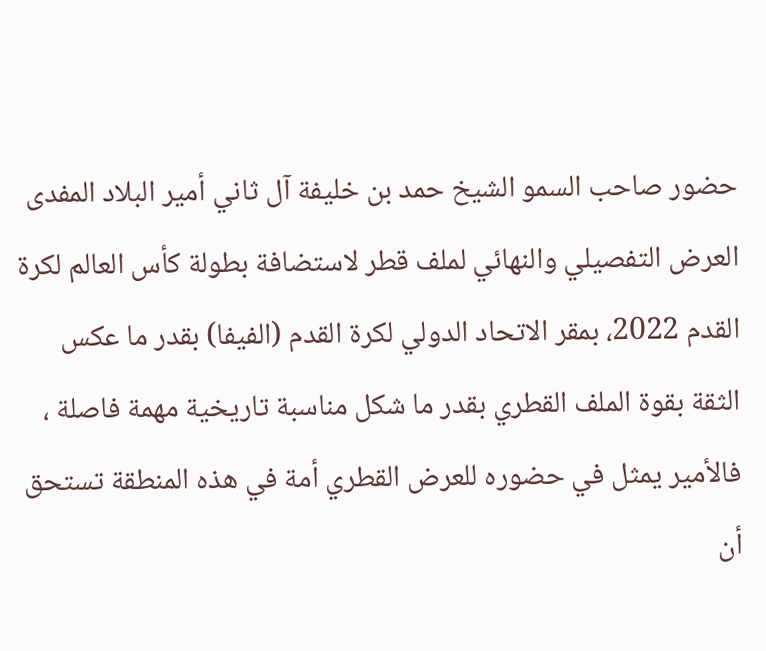حضور صاحب السمو الشيخ حمد بن خليفة آل ثاني أمير البلاد المفدى العرض التفصيلي والنهائي لملف قطر لاستضافة بطولة كأس العالم لكرة القدم 2022، بمقر الاتحاد الدولي لكرة القدم (الفيفا) بقدر ما عكس الثقة بقوة الملف القطري بقدر ما شكل مناسبة تاريخية مهمة فاصلة ، فالأمير يمثل في حضوره للعرض القطري أمة في هذه المنطقة تستحق أن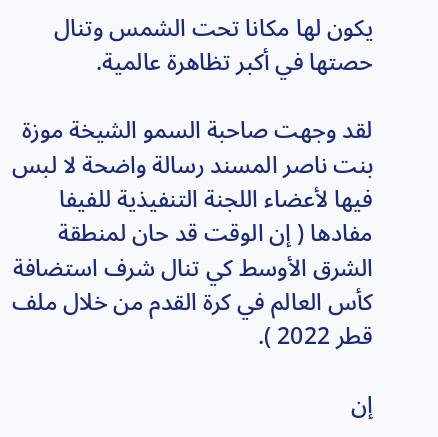يكون لها مكانا تحت الشمس وتنال حصتها في أكبر تظاهرة عالمية.

لقد وجهت صاحبة السمو الشيخة موزة بنت ناصر المسند رسالة واضحة لا لبس فيها لأعضاء اللجنة التنفيذية للفيفا مفادها ( إن الوقت قد حان لمنطقة الشرق الأوسط كي تنال شرف استضافة كأس العالم في كرة القدم من خلال ملف قطر 2022 ).

إن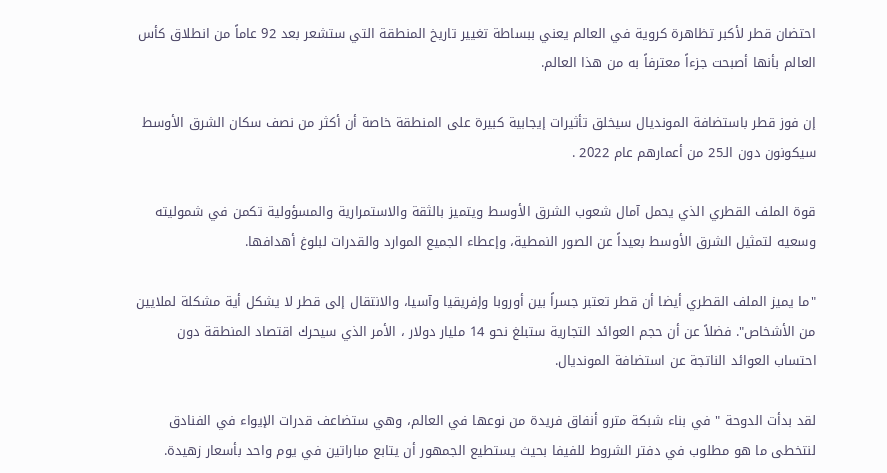احتضان قطر لأكبر تظاهرة كروية في العالم يعني ببساطة تغيير تاريخ المنطقة التي ستشعر بعد 92 عاماً من انطلاق كأس العالم بأنها أصبحت جزءاً معترفاً به من هذا العالم.

إن فوز قطر باستضافة المونديال سيخلق تأثيرات إيجابية كبيرة على المنطقة خاصة أن أكثر من نصف سكان الشرق الأوسط سيكونون دون الـ25 من أعمارهم عام 2022 .

قوة الملف القطري الذي يحمل آمال شعوب الشرق الأوسط ويتميز بالثقة والاستمرارية والمسؤولية تكمن في شموليته وسعيه لتمثيل الشرق الأوسط بعيداً عن الصور النمطية، وإعطاء الجميع الموارد والقدرات لبلوغ أهدافها.

"ما يميز الملف القطري أيضا أن قطر تعتبر جسراً بين أوروبا وإفريقيا وآسيا، والانتقال إلى قطر لا يشكل أية مشكلة لملايين من الأشخاص". فضلاً عن أن حجم العوائد التجارية ستبلغ نحو 14 مليار دولار ، الأمر الذي سيحرك اقتصاد المنطقة دون احتساب العوائد الناتجة عن استضافة المونديال.

لقد بدأت الدوحة " في بناء شبكة مترو أنفاق فريدة من نوعها في العالم، وهي ستضاعف قدرات الإيواء في الفنادق لنتخطى ما هو مطلوب في دفتر الشروط للفيفا بحيث يستطيع الجمهور أن يتابع مباراتين في يوم واحد بأسعار زهيدة.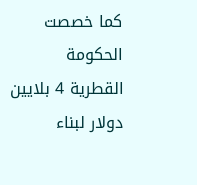كما خصصت الحكومة القطرية 4 بلايين دولار لبناء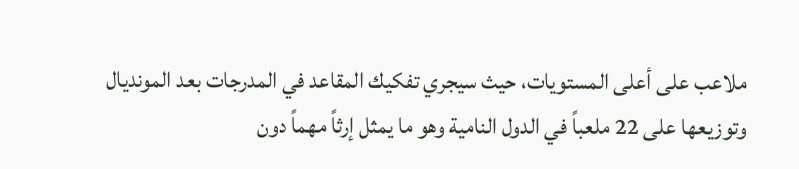ملاعب على أعلى المستويات، حيث سيجري تفكيك المقاعد في المدرجات بعد المونديال وتوزيعها على 22 ملعباً في الدول النامية وهو ما يمثل إرثاً مهماً دون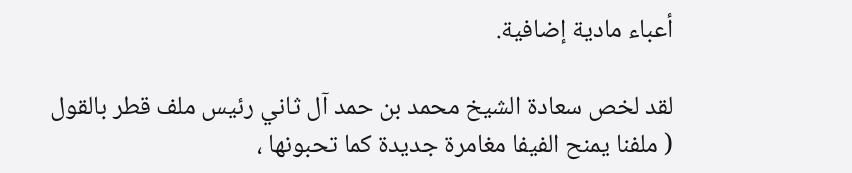أعباء مادية إضافية.

لقد لخص سعادة الشيخ محمد بن حمد آل ثاني رئيس ملف قطر بالقول ( ملفنا يمنح الفيفا مغامرة جديدة كما تحبونها ،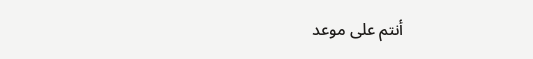أنتم على موعد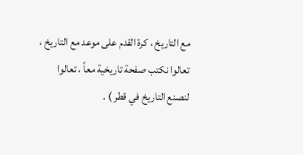مع التاريخ ، كرة القدم على موعد مع التاريخ ، تعالوا نكتب صفحة تاريخية معاً ، تعالوا لنصنع التاريخ في قطر ) .